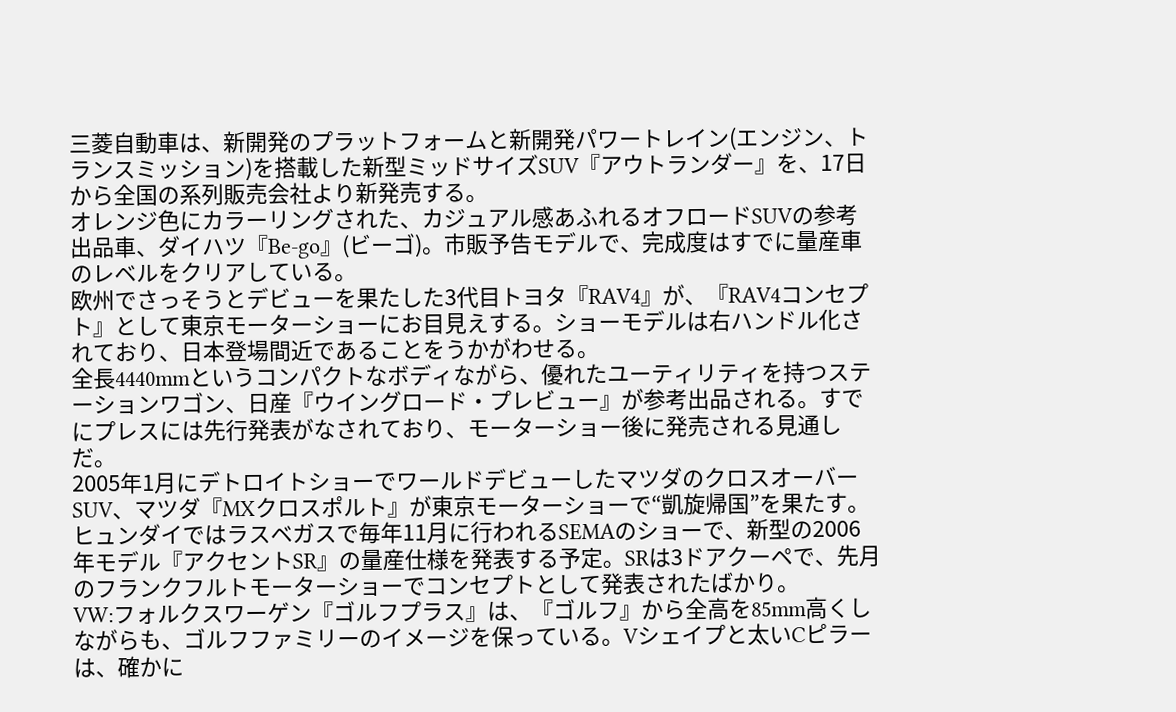三菱自動車は、新開発のプラットフォームと新開発パワートレイン(エンジン、トランスミッション)を搭載した新型ミッドサイズSUV『アウトランダー』を、17日から全国の系列販売会社より新発売する。
オレンジ色にカラーリングされた、カジュアル感あふれるオフロードSUVの参考出品車、ダイハツ『Be-go』(ビーゴ)。市販予告モデルで、完成度はすでに量産車のレベルをクリアしている。
欧州でさっそうとデビューを果たした3代目トヨタ『RAV4』が、『RAV4コンセプト』として東京モーターショーにお目見えする。ショーモデルは右ハンドル化されており、日本登場間近であることをうかがわせる。
全長4440mmというコンパクトなボディながら、優れたユーティリティを持つステーションワゴン、日産『ウイングロード・プレビュー』が参考出品される。すでにプレスには先行発表がなされており、モーターショー後に発売される見通しだ。
2005年1月にデトロイトショーでワールドデビューしたマツダのクロスオーバーSUV、マツダ『MXクロスポルト』が東京モーターショーで“凱旋帰国”を果たす。
ヒュンダイではラスベガスで毎年11月に行われるSEMAのショーで、新型の2006年モデル『アクセントSR』の量産仕様を発表する予定。SRは3ドアクーペで、先月のフランクフルトモーターショーでコンセプトとして発表されたばかり。
VW:フォルクスワーゲン『ゴルフプラス』は、『ゴルフ』から全高を85mm高くしながらも、ゴルフファミリーのイメージを保っている。Vシェイプと太いCピラーは、確かに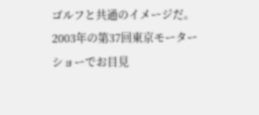ゴルフと共通のイメージだ。
2003年の第37回東京モーターショーでお目見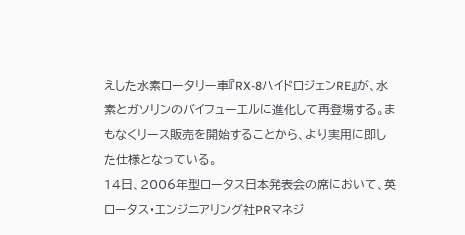えした水素ロータリー車『RX-8ハイドロジェンRE』が、水素とガソリンのバイフューエルに進化して再登場する。まもなくリース販売を開始することから、より実用に即した仕様となっている。
14日、2006年型ロータス日本発表会の席において、英ロータス・エンジニアリング社PRマネジ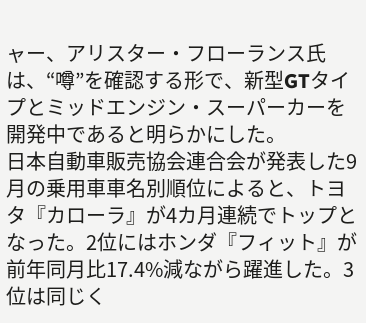ャー、アリスター・フローランス氏は、“噂”を確認する形で、新型GTタイプとミッドエンジン・スーパーカーを開発中であると明らかにした。
日本自動車販売協会連合会が発表した9月の乗用車車名別順位によると、トヨタ『カローラ』が4カ月連続でトップとなった。2位にはホンダ『フィット』が前年同月比17.4%減ながら躍進した。3位は同じく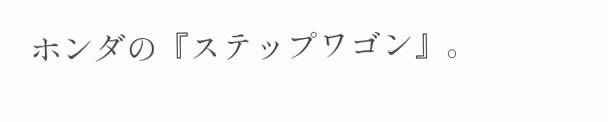ホンダの『ステップワゴン』。